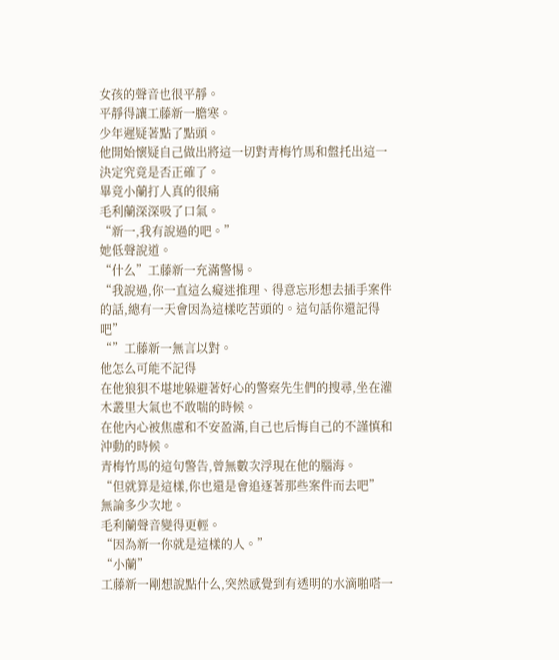女孩的聲音也很平靜。
平靜得讓工藤新一膽寒。
少年遲疑著點了點頭。
他開始懷疑自己做出將這一切對青梅竹馬和盤托出這一決定究竟是否正確了。
畢竟小蘭打人真的很痛
毛利蘭深深吸了口氣。
“新一,我有說過的吧。”
她低聲說道。
“什么”工藤新一充滿警惕。
“我說過,你一直這么癡迷推理、得意忘形想去插手案件的話,總有一天會因為這樣吃苦頭的。這句話你還記得吧”
“”工藤新一無言以對。
他怎么可能不記得
在他狼狽不堪地躲避著好心的警察先生們的搜尋,坐在灌木叢里大氣也不敢喘的時候。
在他內心被焦慮和不安盈滿,自己也后悔自己的不謹慎和沖動的時候。
青梅竹馬的這句警告,曾無數次浮現在他的腦海。
“但就算是這樣,你也還是會追逐著那些案件而去吧”
無論多少次地。
毛利蘭聲音變得更輕。
“因為新一你就是這樣的人。”
“小蘭”
工藤新一剛想說點什么,突然感覺到有透明的水滴啪嗒一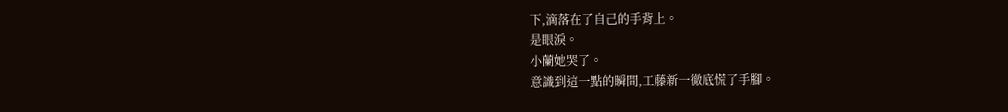下,滴落在了自己的手背上。
是眼淚。
小蘭她哭了。
意識到這一點的瞬間,工藤新一徹底慌了手腳。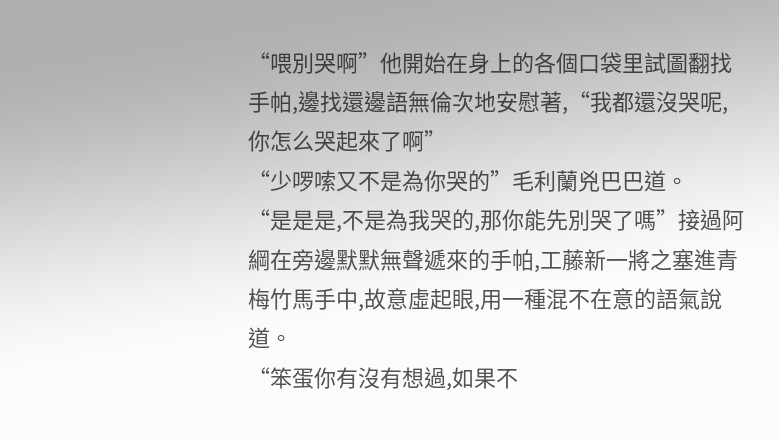“喂別哭啊”他開始在身上的各個口袋里試圖翻找手帕,邊找還邊語無倫次地安慰著,“我都還沒哭呢,你怎么哭起來了啊”
“少啰嗦又不是為你哭的”毛利蘭兇巴巴道。
“是是是,不是為我哭的,那你能先別哭了嗎”接過阿綱在旁邊默默無聲遞來的手帕,工藤新一將之塞進青梅竹馬手中,故意虛起眼,用一種混不在意的語氣說道。
“笨蛋你有沒有想過,如果不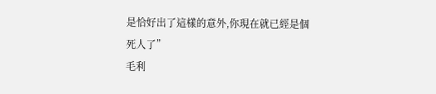是恰好出了這樣的意外,你現在就已經是個死人了”
毛利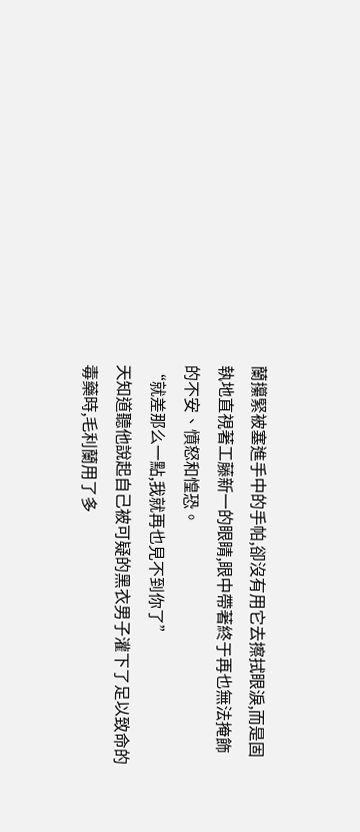蘭攥緊被塞進手中的手帕,卻沒有用它去擦拭眼淚,而是固執地直視著工藤新一的眼睛,眼中帶著終于再也無法掩飾的不安、憤怒和惶恐。
“就差那么一點,我就再也見不到你了”
天知道聽他說起自己被可疑的黑衣男子灌下了足以致命的毒藥時,毛利蘭用了多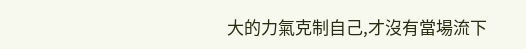大的力氣克制自己,才沒有當場流下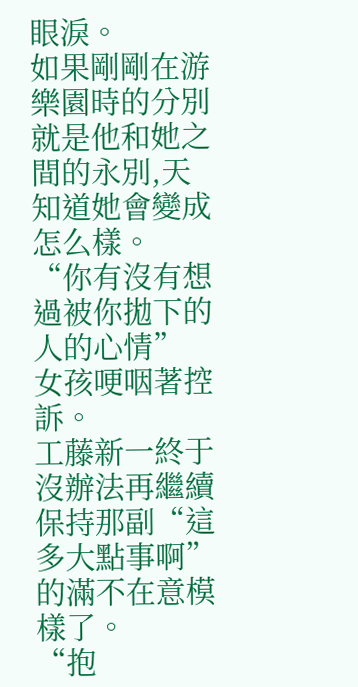眼淚。
如果剛剛在游樂園時的分別就是他和她之間的永別,天知道她會變成怎么樣。
“你有沒有想過被你拋下的人的心情”
女孩哽咽著控訴。
工藤新一終于沒辦法再繼續保持那副“這多大點事啊”的滿不在意模樣了。
“抱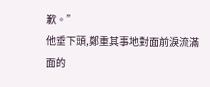歉。”
他垂下頭,鄭重其事地對面前淚流滿面的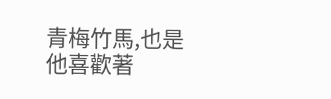青梅竹馬,也是他喜歡著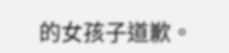的女孩子道歉。